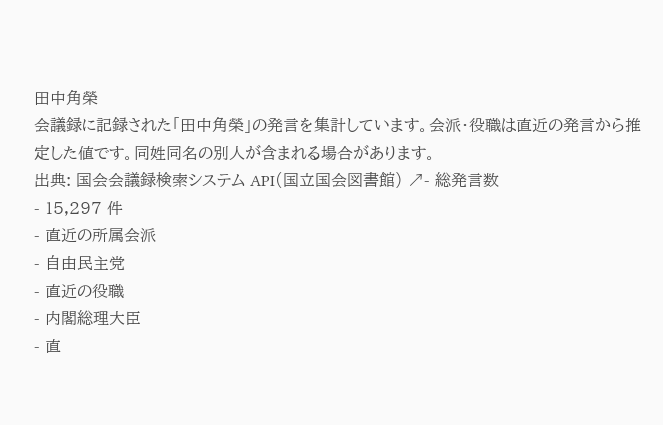田中角榮
会議録に記録された「田中角榮」の発言を集計しています。会派・役職は直近の発言から推定した値です。同姓同名の別人が含まれる場合があります。
出典: 国会会議録検索システム API(国立国会図書館) ↗- 総発言数
- 15,297 件
- 直近の所属会派
- 自由民主党
- 直近の役職
- 内閣総理大臣
- 直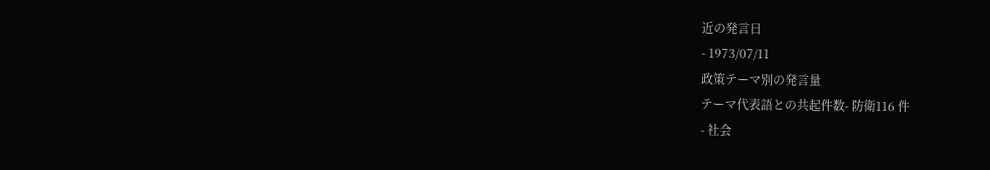近の発言日
- 1973/07/11
政策テーマ別の発言量
テーマ代表語との共起件数- 防衛116 件
- 社会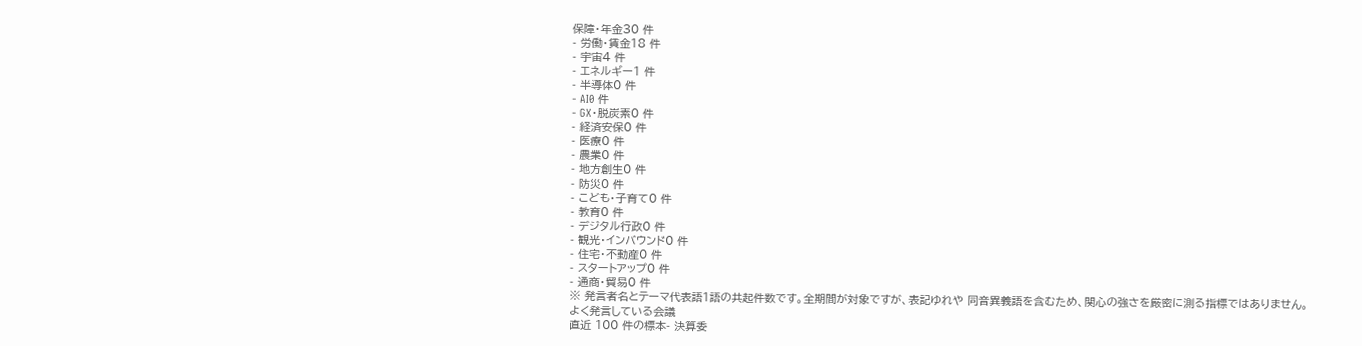保障・年金30 件
- 労働・賃金18 件
- 宇宙4 件
- エネルギー1 件
- 半導体0 件
- AI0 件
- GX・脱炭素0 件
- 経済安保0 件
- 医療0 件
- 農業0 件
- 地方創生0 件
- 防災0 件
- こども・子育て0 件
- 教育0 件
- デジタル行政0 件
- 観光・インバウンド0 件
- 住宅・不動産0 件
- スタートアップ0 件
- 通商・貿易0 件
※ 発言者名とテーマ代表語1語の共起件数です。全期間が対象ですが、表記ゆれや 同音異義語を含むため、関心の強さを厳密に測る指標ではありません。
よく発言している会議
直近 100 件の標本- 決算委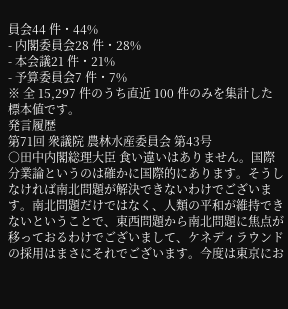員会44 件・44%
- 内閣委員会28 件・28%
- 本会議21 件・21%
- 予算委員会7 件・7%
※ 全 15,297 件のうち直近 100 件のみを集計した標本値です。
発言履歴
第71回 衆議院 農林水産委員会 第43号
○田中内閣総理大臣 食い違いはありません。国際分業論というのは確かに国際的にあります。そうしなければ南北問題が解決できないわけでございます。南北問題だけではなく、人類の平和が維持できないということで、東西問題から南北問題に焦点が移っておるわけでございまして、ケネディラウンドの採用はまさにそれでございます。今度は東京にお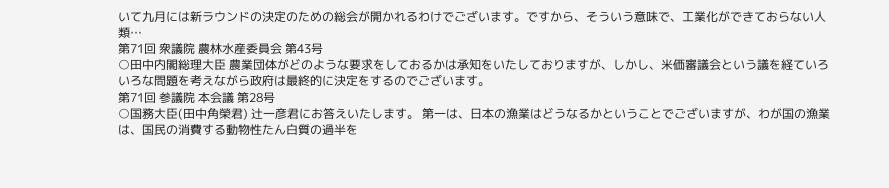いて九月には新ラウンドの決定のための総会が開かれるわけでございます。ですから、そういう意味で、工業化ができておらない人類…
第71回 衆議院 農林水産委員会 第43号
○田中内閣総理大臣 農業団体がどのような要求をしておるかは承知をいたしておりますが、しかし、米価審議会という議を経ていろいろな問題を考えながら政府は最終的に決定をするのでございます。
第71回 参議院 本会議 第28号
○国務大臣(田中角榮君) 辻一彦君にお答えいたします。 第一は、日本の漁業はどうなるかということでございますが、わが国の漁業は、国民の消費する動物性たん白質の過半を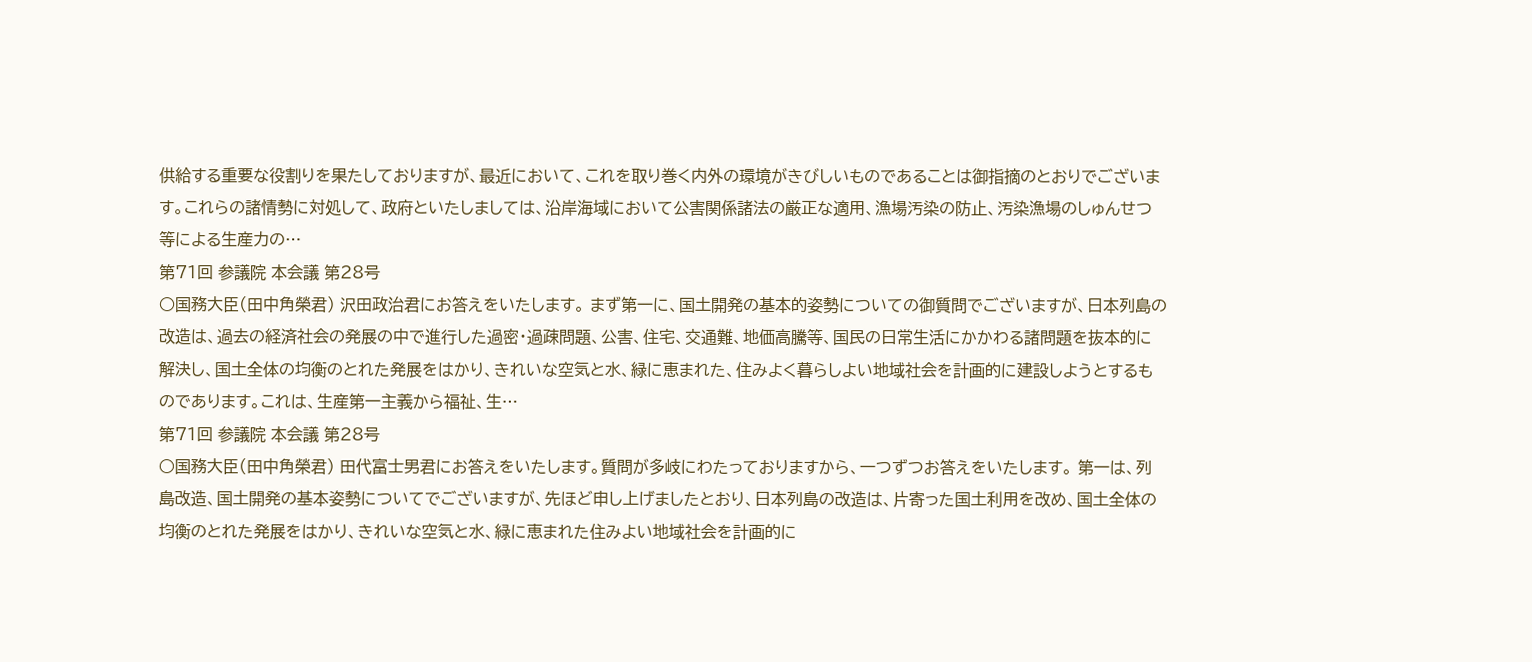供給する重要な役割りを果たしておりますが、最近において、これを取り巻く内外の環境がきびしいものであることは御指摘のとおりでございます。これらの諸情勢に対処して、政府といたしましては、沿岸海域において公害関係諸法の厳正な適用、漁場汚染の防止、汚染漁場のしゅんせつ等による生産力の…
第71回 参議院 本会議 第28号
○国務大臣(田中角榮君) 沢田政治君にお答えをいたします。 まず第一に、国土開発の基本的姿勢についての御質問でございますが、日本列島の改造は、過去の経済社会の発展の中で進行した過密・過疎問題、公害、住宅、交通難、地価高騰等、国民の日常生活にかかわる諸問題を抜本的に解決し、国土全体の均衡のとれた発展をはかり、きれいな空気と水、緑に恵まれた、住みよく暮らしよい地域社会を計画的に建設しようとするものであります。これは、生産第一主義から福祉、生…
第71回 参議院 本会議 第28号
○国務大臣(田中角榮君) 田代富士男君にお答えをいたします。質問が多岐にわたっておりますから、一つずつお答えをいたします。 第一は、列島改造、国土開発の基本姿勢についてでございますが、先ほど申し上げましたとおり、日本列島の改造は、片寄った国土利用を改め、国土全体の均衡のとれた発展をはかり、きれいな空気と水、緑に恵まれた住みよい地域社会を計画的に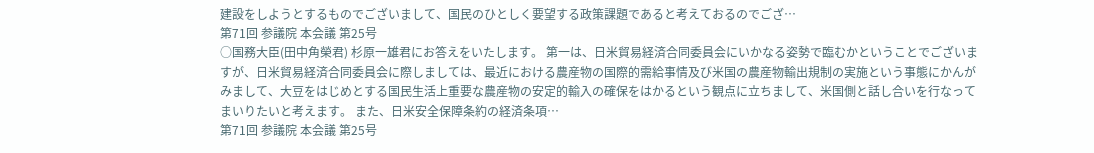建設をしようとするものでございまして、国民のひとしく要望する政策課題であると考えておるのでござ…
第71回 参議院 本会議 第25号
○国務大臣(田中角榮君) 杉原一雄君にお答えをいたします。 第一は、日米貿易経済合同委員会にいかなる姿勢で臨むかということでございますが、日米貿易経済合同委員会に際しましては、最近における農産物の国際的需給事情及び米国の農産物輸出規制の実施という事態にかんがみまして、大豆をはじめとする国民生活上重要な農産物の安定的輸入の確保をはかるという観点に立ちまして、米国側と話し合いを行なってまいりたいと考えます。 また、日米安全保障条約の経済条項…
第71回 参議院 本会議 第25号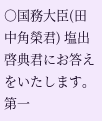○国務大臣(田中角榮君) 塩出啓典君にお答えをいたします。 第一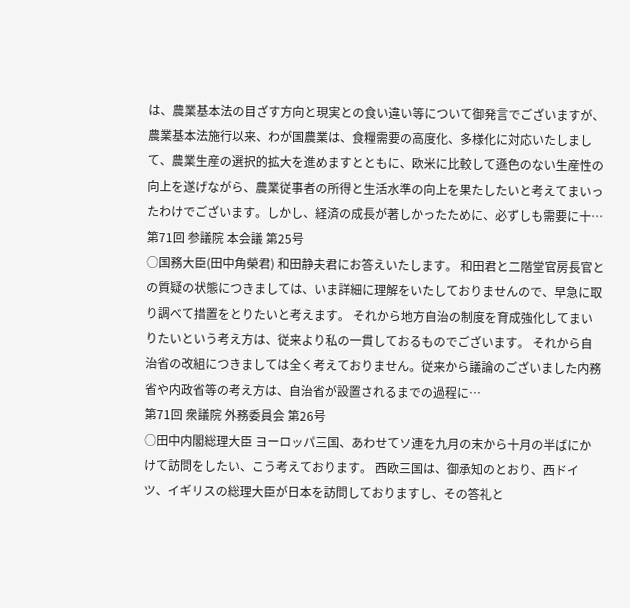は、農業基本法の目ざす方向と現実との食い違い等について御発言でございますが、農業基本法施行以来、わが国農業は、食糧需要の高度化、多様化に対応いたしまして、農業生産の選択的拡大を進めますとともに、欧米に比較して遜色のない生産性の向上を遂げながら、農業従事者の所得と生活水準の向上を果たしたいと考えてまいったわけでございます。しかし、経済の成長が著しかったために、必ずしも需要に十…
第71回 参議院 本会議 第25号
○国務大臣(田中角榮君) 和田静夫君にお答えいたします。 和田君と二階堂官房長官との質疑の状態につきましては、いま詳細に理解をいたしておりませんので、早急に取り調べて措置をとりたいと考えます。 それから地方自治の制度を育成強化してまいりたいという考え方は、従来より私の一貫しておるものでございます。 それから自治省の改組につきましては全く考えておりません。従来から議論のございました内務省や内政省等の考え方は、自治省が設置されるまでの過程に…
第71回 衆議院 外務委員会 第26号
○田中内閣総理大臣 ヨーロッパ三国、あわせてソ連を九月の末から十月の半ばにかけて訪問をしたい、こう考えております。 西欧三国は、御承知のとおり、西ドイツ、イギリスの総理大臣が日本を訪問しておりますし、その答礼と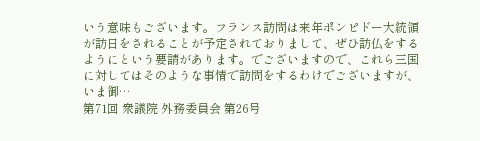いう意味もございます。フランス訪問は来年ポンピドー大統領が訪日をされることが予定されておりまして、ぜひ訪仏をするようにという要請があります。でございますので、これら三国に対してはそのような事情で訪問をするわけでございますが、いま御…
第71回 衆議院 外務委員会 第26号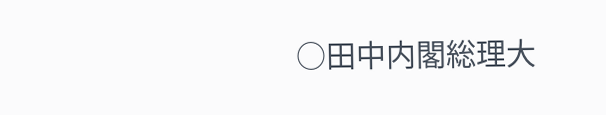○田中内閣総理大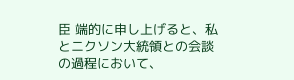臣 端的に申し上げると、私とニクソン大統領との会談の過程において、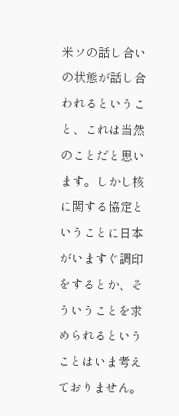米ソの話し合いの状態が話し合われるということ、これは当然のことだと思います。しかし核に関する協定ということに日本がいますぐ調印をするとか、そういうことを求められるということはいま考えておりません。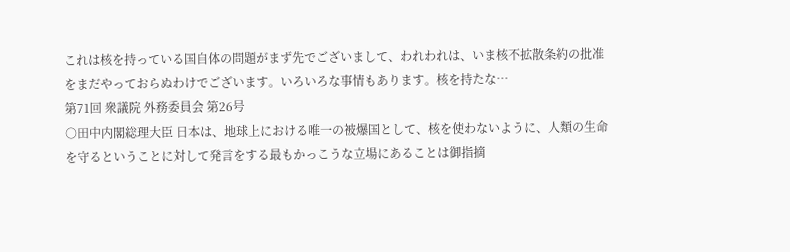これは核を持っている国自体の問題がまず先でございまして、われわれは、いま核不拡散条約の批准をまだやっておらぬわけでございます。いろいろな事情もあります。核を持たな…
第71回 衆議院 外務委員会 第26号
○田中内閣総理大臣 日本は、地球上における唯一の被爆国として、核を使わないように、人類の生命を守るということに対して発言をする最もかっこうな立場にあることは御指摘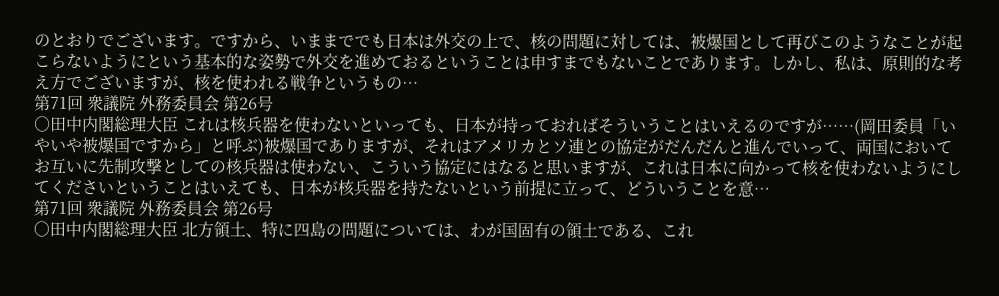のとおりでございます。ですから、いままででも日本は外交の上で、核の問題に対しては、被爆国として再びこのようなことが起こらないようにという基本的な姿勢で外交を進めておるということは申すまでもないことであります。しかし、私は、原則的な考え方でございますが、核を使われる戦争というもの…
第71回 衆議院 外務委員会 第26号
○田中内閣総理大臣 これは核兵器を使わないといっても、日本が持っておればそういうことはいえるのですが……(岡田委員「いやいや被爆国ですから」と呼ぶ)被爆国でありますが、それはアメリカとソ連との協定がだんだんと進んでいって、両国においてお互いに先制攻撃としての核兵器は使わない、こういう協定にはなると思いますが、これは日本に向かって核を使わないようにしてくださいということはいえても、日本が核兵器を持たないという前提に立って、どういうことを意…
第71回 衆議院 外務委員会 第26号
○田中内閣総理大臣 北方領土、特に四島の問題については、わが国固有の領土である、これ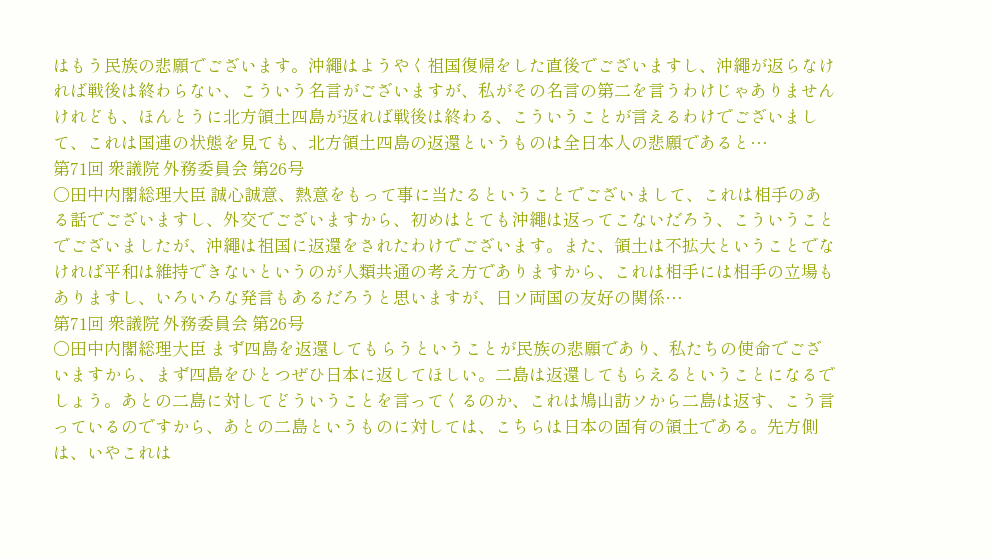はもう民族の悲願でございます。沖繩はようやく祖国復帰をした直後でございますし、沖繩が返らなければ戦後は終わらない、こういう名言がございますが、私がその名言の第二を言うわけじゃありませんけれども、ほんとうに北方領土四島が返れば戦後は終わる、こういうことが言えるわけでございまして、これは国連の状態を見ても、北方領土四島の返還というものは全日本人の悲願であると…
第71回 衆議院 外務委員会 第26号
○田中内閣総理大臣 誠心誠意、熱意をもって事に当たるということでございまして、これは相手のある話でございますし、外交でございますから、初めはとても沖繩は返ってこないだろう、こういうことでございましたが、沖繩は祖国に返還をされたわけでございます。また、領土は不拡大ということでなければ平和は維持できないというのが人類共通の考え方でありますから、これは相手には相手の立場もありますし、いろいろな発言もあるだろうと思いますが、日ソ両国の友好の関係…
第71回 衆議院 外務委員会 第26号
○田中内閣総理大臣 まず四島を返還してもらうということが民族の悲願であり、私たちの使命でございますから、まず四島をひとつぜひ日本に返してほしい。二島は返還してもらえるということになるでしょう。あとの二島に対してどういうことを言ってくるのか、これは鳩山訪ソから二島は返す、こう言っているのですから、あとの二島というものに対しては、こちらは日本の固有の領土である。先方側は、いやこれは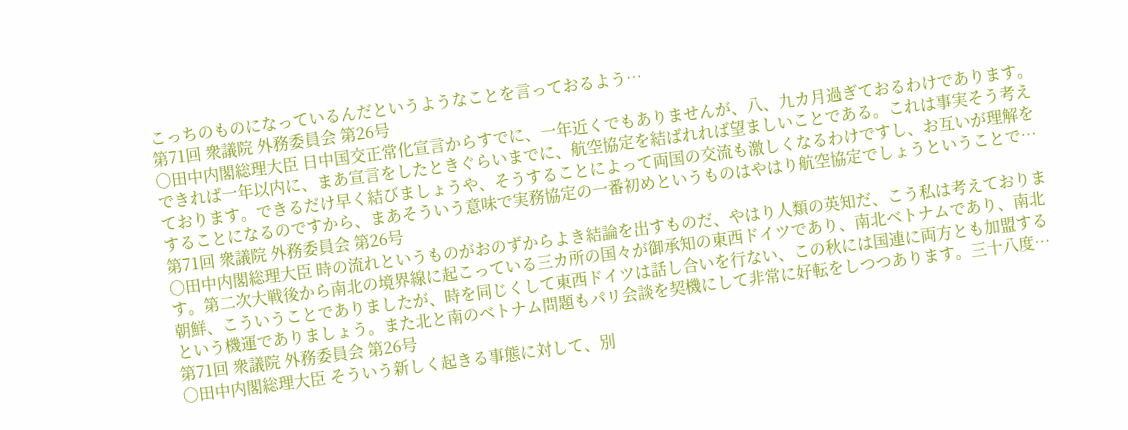こっちのものになっているんだというようなことを言っておるよう…
第71回 衆議院 外務委員会 第26号
○田中内閣総理大臣 日中国交正常化宣言からすでに、一年近くでもありませんが、八、九カ月過ぎておるわけであります。できれば一年以内に、まあ宣言をしたときぐらいまでに、航空協定を結ばれれば望ましいことである。これは事実そう考えております。できるだけ早く結びましょうや、そうすることによって両国の交流も激しくなるわけですし、お互いが理解をすることになるのですから、まあそういう意味で実務協定の一番初めというものはやはり航空協定でしょうということで…
第71回 衆議院 外務委員会 第26号
○田中内閣総理大臣 時の流れというものがおのずからよき結論を出すものだ、やはり人類の英知だ、こう私は考えております。第二次大戦後から南北の境界線に起こっている三カ所の国々が御承知の東西ドイツであり、南北ベトナムであり、南北朝鮮、こういうことでありましたが、時を同じくして東西ドイツは話し合いを行ない、この秋には国連に両方とも加盟するという機運でありましょう。また北と南のベトナム問題もパリ会談を契機にして非常に好転をしつつあります。三十八度…
第71回 衆議院 外務委員会 第26号
○田中内閣総理大臣 そういう新しく起きる事態に対して、別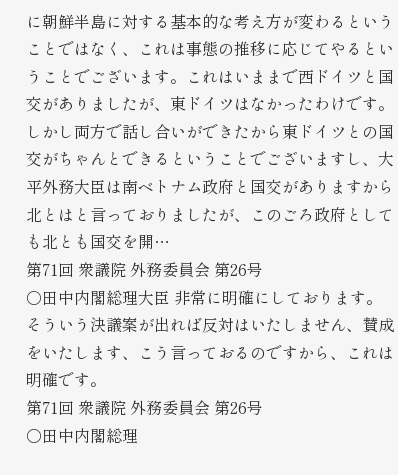に朝鮮半島に対する基本的な考え方が変わるということではなく、これは事態の推移に応じてやるということでございます。これはいままで西ドイツと国交がありましたが、東ドイツはなかったわけです。しかし両方で話し合いができたから東ドイツとの国交がちゃんとできるということでございますし、大平外務大臣は南ベトナム政府と国交がありますから北とはと言っておりましたが、このごろ政府としても北とも国交を開…
第71回 衆議院 外務委員会 第26号
○田中内閣総理大臣 非常に明確にしております。そういう決議案が出れば反対はいたしません、賛成をいたします、こう言っておるのですから、これは明確です。
第71回 衆議院 外務委員会 第26号
○田中内閣総理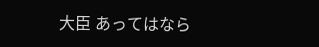大臣 あってはなら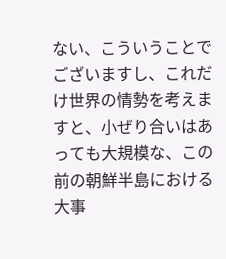ない、こういうことでございますし、これだけ世界の情勢を考えますと、小ぜり合いはあっても大規模な、この前の朝鮮半島における大事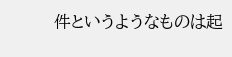件というようなものは起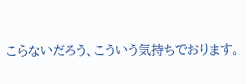こらないだろう、こういう気持ちでおります。